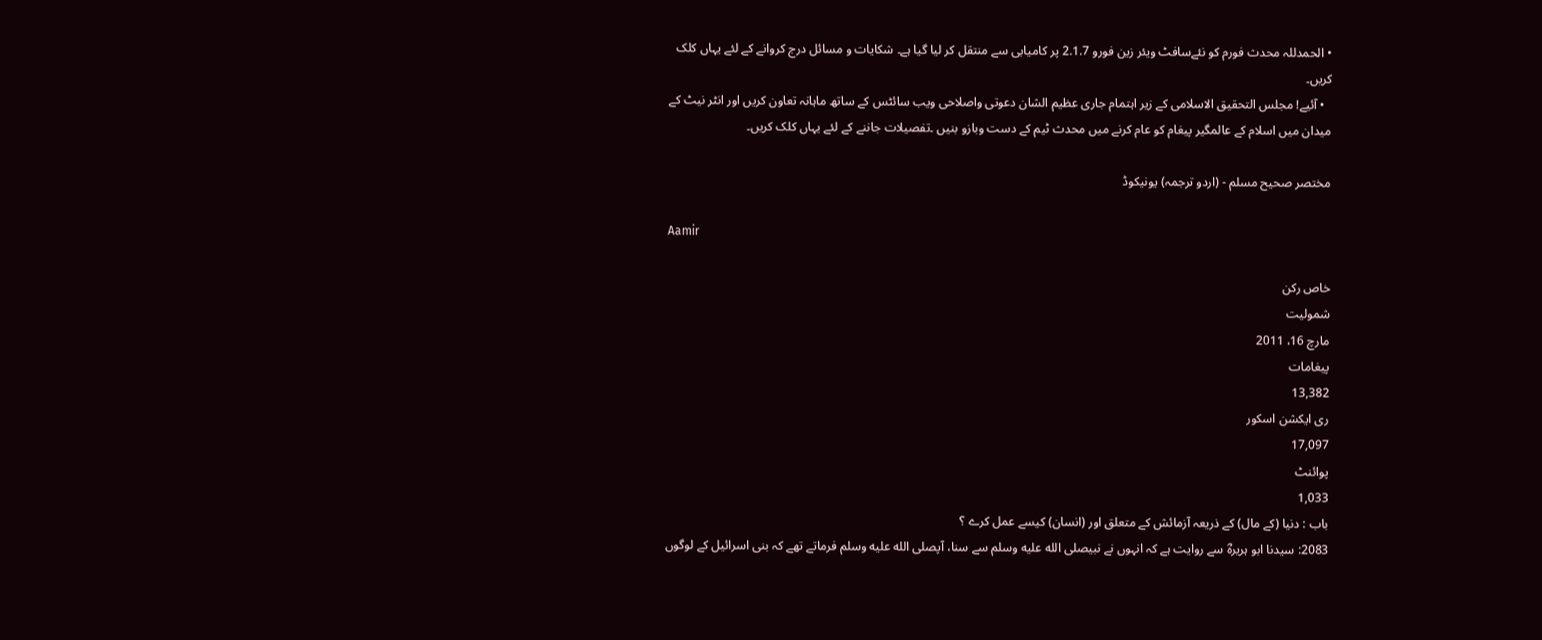• الحمدللہ محدث فورم کو نئےسافٹ ویئر زین فورو 2.1.7 پر کامیابی سے منتقل کر لیا گیا ہے۔ شکایات و مسائل درج کروانے کے لئے یہاں کلک کریں۔
  • آئیے! مجلس التحقیق الاسلامی کے زیر اہتمام جاری عظیم الشان دعوتی واصلاحی ویب سائٹس کے ساتھ ماہانہ تعاون کریں اور انٹر نیٹ کے میدان میں اسلام کے عالمگیر پیغام کو عام کرنے میں محدث ٹیم کے دست وبازو بنیں ۔تفصیلات جاننے کے لئے یہاں کلک کریں۔

مختصر صحیح مسلم - (اردو ترجمہ) یونیکوڈ

Aamir

خاص رکن
شمولیت
مارچ 16، 2011
پیغامات
13,382
ری ایکشن اسکور
17,097
پوائنٹ
1,033
باب : دنیا (کے مال) کے ذریعہ آزمائش کے متعلق اور (انسان) کیسے عمل کرے ؟
2083: سیدنا ابو ہریرہؓ سے روایت ہے کہ انہوں نے نبیصلى الله عليه وسلم سے سنا، آپصلى الله عليه وسلم فرماتے تھے کہ بنی اسرائیل کے لوگوں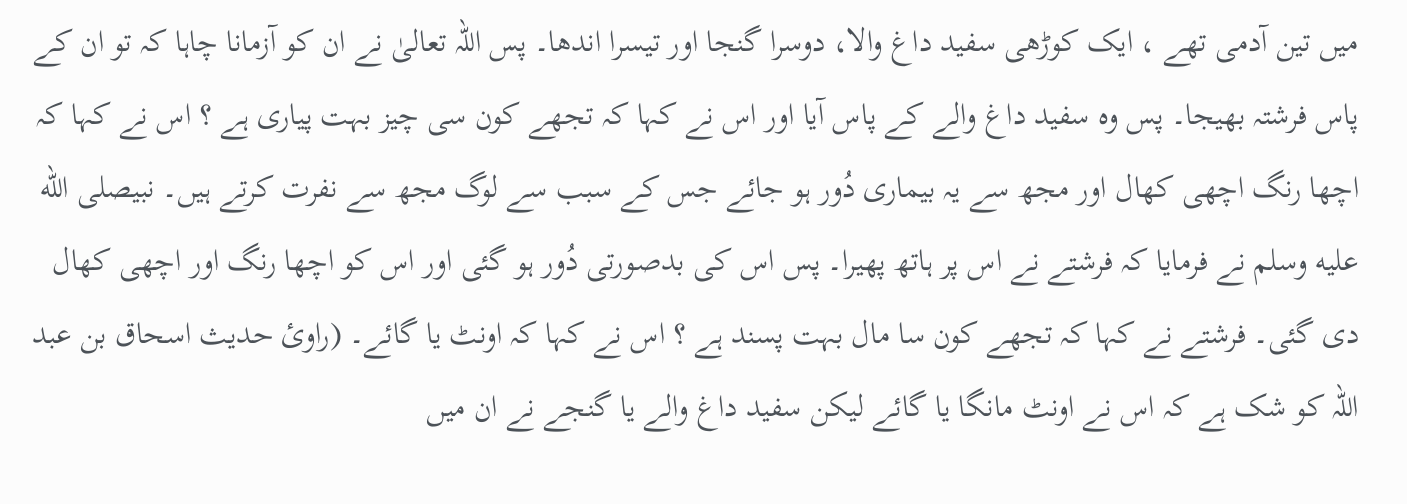میں تین آدمی تھے ، ایک کوڑھی سفید داغ والا، دوسرا گنجا اور تیسرا اندھا۔ پس اللہ تعالیٰ نے ان کو آزمانا چاہا کہ تو ان کے پاس فرشتہ بھیجا۔ پس وہ سفید داغ والے کے پاس آیا اور اس نے کہا کہ تجھے کون سی چیز بہت پیاری ہے ؟ اس نے کہا کہ اچھا رنگ اچھی کھال اور مجھ سے یہ بیماری دُور ہو جائے جس کے سبب سے لوگ مجھ سے نفرت کرتے ہیں۔ نبیصلى الله عليه وسلم نے فرمایا کہ فرشتے نے اس پر ہاتھ پھیرا۔ پس اس کی بدصورتی دُور ہو گئی اور اس کو اچھا رنگ اور اچھی کھال دی گئی۔ فرشتے نے کہا کہ تجھے کون سا مال بہت پسند ہے ؟ اس نے کہا کہ اونٹ یا گائے۔ (راوئ حدیث اسحاق بن عبد اللہ کو شک ہے کہ اس نے اونٹ مانگا یا گائے لیکن سفید داغ والے یا گنجے نے ان میں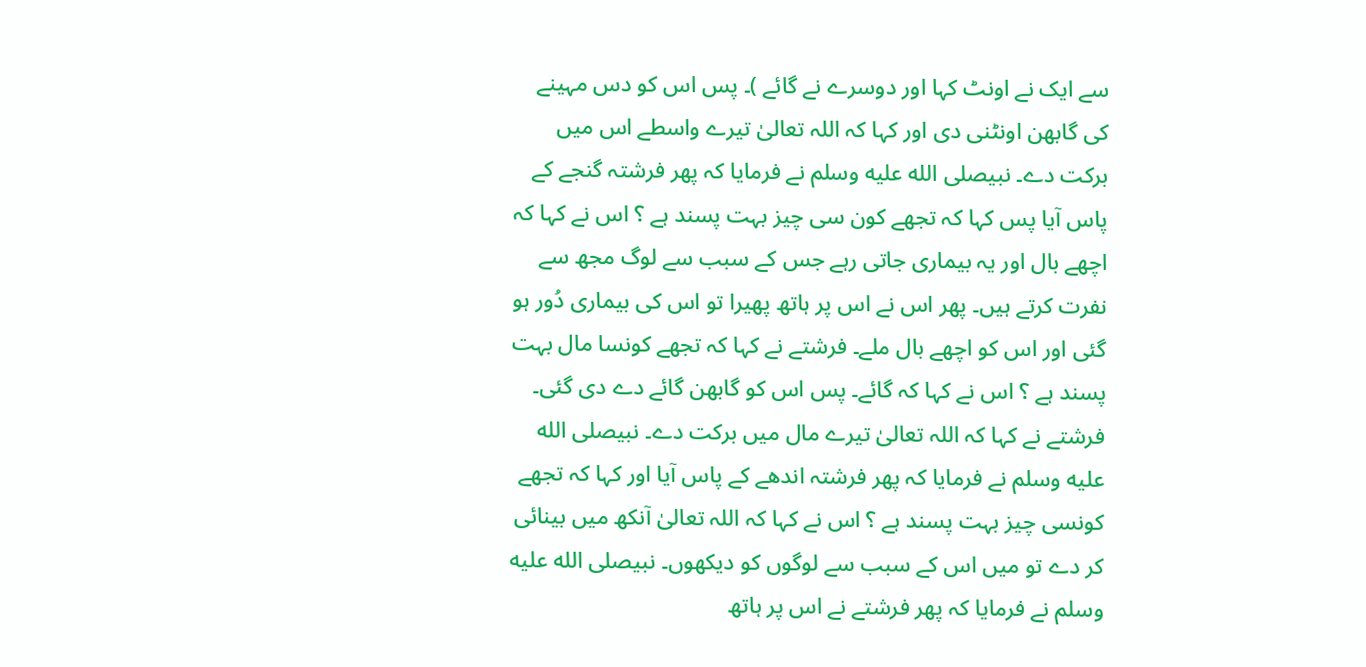سے ایک نے اونٹ کہا اور دوسرے نے گائے )۔ پس اس کو دس مہینے کی گابھن اونٹنی دی اور کہا کہ اللہ تعالیٰ تیرے واسطے اس میں برکت دے۔ نبیصلى الله عليه وسلم نے فرمایا کہ پھر فرشتہ گنجے کے پاس آیا پس کہا کہ تجھے کون سی چیز بہت پسند ہے ؟ اس نے کہا کہ اچھے بال اور یہ بیماری جاتی رہے جس کے سبب سے لوگ مجھ سے نفرت کرتے ہیں۔ پھر اس نے اس پر ہاتھ پھیرا تو اس کی بیماری دُور ہو گئی اور اس کو اچھے بال ملے۔ فرشتے نے کہا کہ تجھے کونسا مال بہت پسند ہے ؟ اس نے کہا کہ گائے۔ پس اس کو گابھن گائے دے دی گئی۔ فرشتے نے کہا کہ اللہ تعالیٰ تیرے مال میں برکت دے۔ نبیصلى الله عليه وسلم نے فرمایا کہ پھر فرشتہ اندھے کے پاس آیا اور کہا کہ تجھے کونسی چیز بہت پسند ہے ؟ اس نے کہا کہ اللہ تعالیٰ آنکھ میں بینائی کر دے تو میں اس کے سبب سے لوگوں کو دیکھوں۔ نبیصلى الله عليه وسلم نے فرمایا کہ پھر فرشتے نے اس پر ہاتھ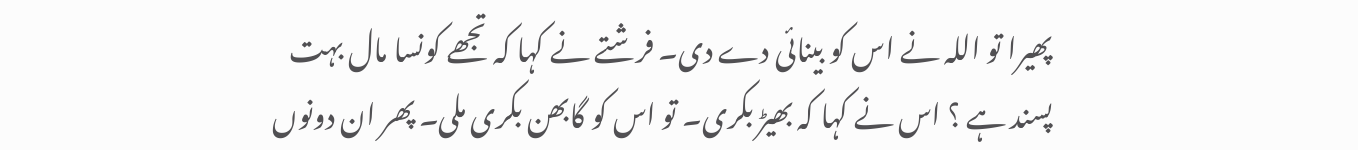پھیرا تو اللہ نے اس کو بینائی دے دی۔ فرشتے نے کہا کہ تجھے کونسا مال بہت پسند ہے ؟ اس نے کہا کہ بھیڑ بکری۔ تو اس کو گابھن بکری ملی۔ پھر ان دونوں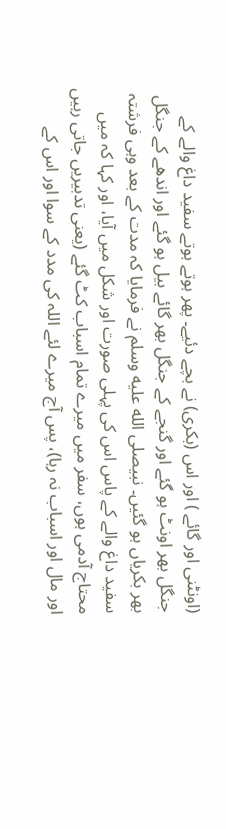(اونٹنی اور گائے ) اور اس (بکری) نے بچے دئیے۔ پھر ہوتے ہوتے سفید داغ والے کے جنگل بھر اونٹ ہو گئے اور گنجے کے جنگل بھر گائے بیل ہو گئے اور اندھے کے جنگل بھر بکریاں ہو گئیں۔ نبیصلى الله عليه وسلم نے فرمایا کہ مدت کے بعد وہی فرشتہ سفید داغ والے کے پاس اس کی پہلی صورت اور شکل میں آیا، اور کہا کہ میں محتاج آدمی ہوں، سفر میں میرے تمام اسباب کٹ گئے (یعنی تدبیریں جاتی رہیں اور مال اور اسباب نہ رہا)، پس آج میرے لئے اللہ کی مدد کے سوا اور اس کے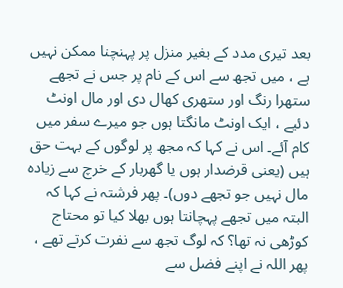بعد تیری مدد کے بغیر منزل پر پہنچنا ممکن نہیں ہے ، میں تجھ سے اس کے نام پر جس نے تجھے ستھرا رنگ اور ستھری کھال دی اور مال اونٹ دئیے ، ایک اونٹ مانگتا ہوں جو میرے سفر میں کام آئے۔ اس نے کہا کہ مجھ پر لوگوں کے بہت حق ہیں (یعنی قرضدار ہوں یا گھربار کے خرچ سے زیادہ مال نہیں جو تجھے دوں)۔ پھر فرشتہ نے کہا کہ البتہ میں تجھے پہچانتا ہوں بھلا کیا تو محتاج کوڑھی نہ تھا؟ کہ لوگ تجھ سے نفرت کرتے تھے ، پھر اللہ نے اپنے فضل سے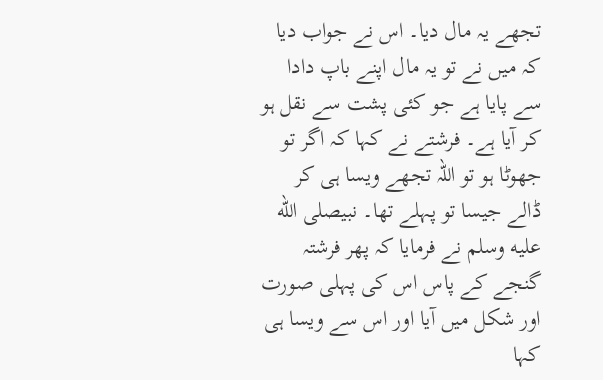تجھے یہ مال دیا۔ اس نے جواب دیا کہ میں نے تو یہ مال اپنے باپ دادا سے پایا ہے جو کئی پشت سے نقل ہو کر آیا ہے۔ فرشتے نے کہا کہ اگر تو جھوٹا ہو تو اللہ تجھے ویسا ہی کر ڈالے جیسا تو پہلے تھا۔ نبیصلى الله عليه وسلم نے فرمایا کہ پھر فرشتہ گنجے کے پاس اس کی پہلی صورت اور شکل میں آیا اور اس سے ویسا ہی کہا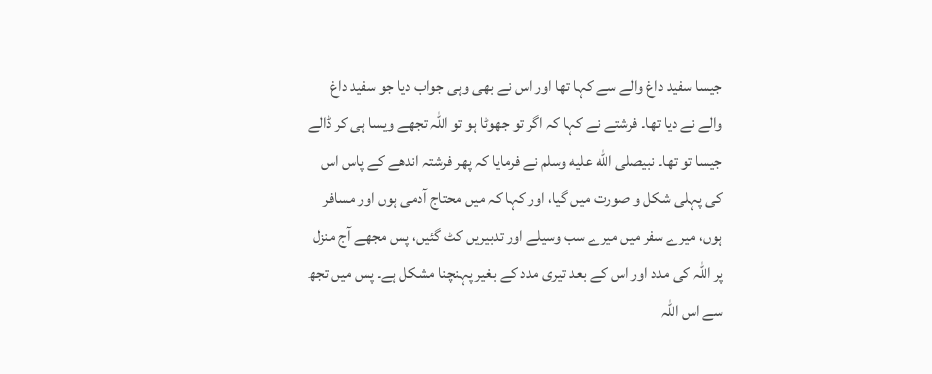جیسا سفید داغ والے سے کہا تھا اور اس نے بھی وہی جواب دیا جو سفید داغ والے نے دیا تھا۔ فرشتے نے کہا کہ اگر تو جھوٹا ہو تو اللہ تجھے ویسا ہی کر ڈالے جیسا تو تھا۔ نبیصلى الله عليه وسلم نے فرمایا کہ پھر فرشتہ اندھے کے پاس اس کی پہلی شکل و صورت میں گیا، اور کہا کہ میں محتاج آدمی ہوں اور مسافر ہوں، میرے سفر میں میرے سب وسیلے اور تدبیریں کٹ گئیں، پس مجھے آج منزل پر اللہ کی مدد اور اس کے بعد تیری مدد کے بغیر پہنچنا مشکل ہے۔ پس میں تجھ سے اس اللہ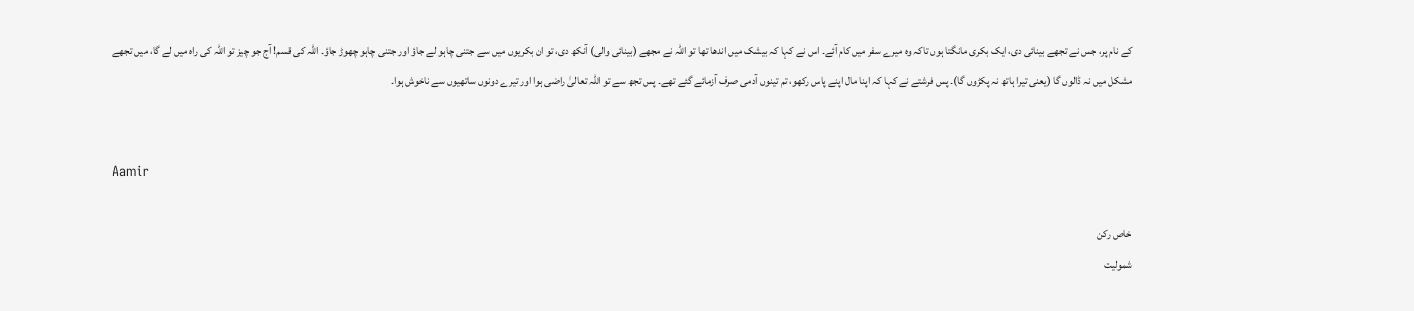کے نام پر، جس نے تجھے بینائی دی، ایک بکری مانگتا ہوں تاکہ وہ میرے سفر میں کام آئے۔ اس نے کہا کہ بیشک میں اندھا تھا تو اللہ نے مجھے (بینائی والی) آنکھ دی، تو ان بکریوں میں سے جتنی چاہو لے جاؤ اور جتنی چاہو چھوڑ جاؤ۔ اللہ کی قسم! آج جو چیز تو اللہ کی راہ میں لے گا، میں تجھے مشکل میں نہ ڈالوں گا (یعنی تیرا ہاتھ نہ پکڑوں گا)۔ پس فرشتے نے کہا کہ اپنا مال اپنے پاس رکھو، تم تینوں آدمی صرف آزمائے گئے تھے۔ پس تجھ سے تو اللہ تعالیٰ راضی ہوا اور تیرے دونوں ساتھیوں سے ناخوش ہوا۔


Aamir

خاص رکن
شمولیت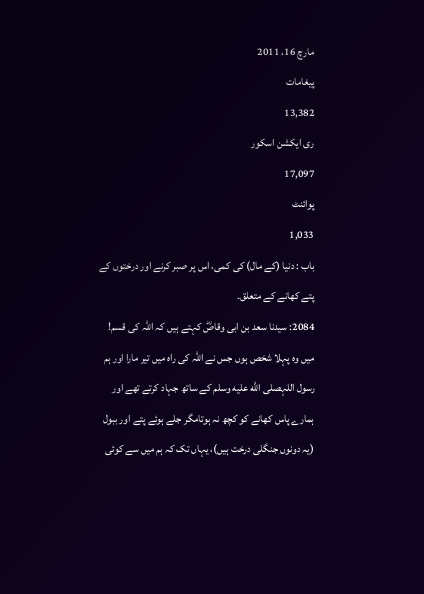مارچ 16، 2011
پیغامات
13,382
ری ایکشن اسکور
17,097
پوائنٹ
1,033
باب : دنیا (کے مال) کی کمی، اس پر صبر کرنے اور درختوں کے پتے کھانے کے متعلق۔
2084: سیدنا سعد بن ابی وقاصؓ کہتے ہیں کہ اللہ کی قسم! میں وہ پہلا شخص ہوں جس نے اللہ کی راہ میں تیر مارا اور ہم رسول اللہصلى الله عليه وسلم کے ساتھ جہاد کرتے تھے اور ہمارے پاس کھانے کو کچھ نہ ہوتامگر جلے ہوئے پتے اور ببول (یہ دونوں جنگلی درخت ہیں)، یہاں تک کہ ہم میں سے کوئی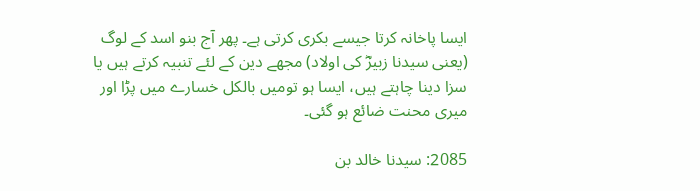ایسا پاخانہ کرتا جیسے بکری کرتی ہے۔ پھر آج بنو اسد کے لوگ (یعنی سیدنا زبیرؓ کی اولاد) مجھے دین کے لئے تنبیہ کرتے ہیں یا سزا دینا چاہتے ہیں، ایسا ہو تومیں بالکل خسارے میں پڑا اور میری محنت ضائع ہو گئی۔

2085: سیدنا خالد بن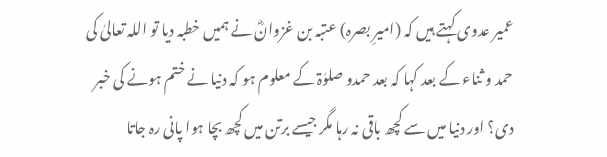عمیر عدوی کہتے ہیں کہ (امیرِ بصرہ) عتبہ بن غزوانؓ نے ہمیں خطبہ دیا تو اللہ تعالیٰ کی حمد و ثناء کے بعد کہا کہ بعد حمدو صلوٰۃ کے معلوم ہو کہ دنیا نے ختم ہونے کی خبر دی؟ اور دنیا میں سے کچھ باقی نہ رہا مگر جیسے برتن میں کچھ بچا ہوا پانی رہ جاتا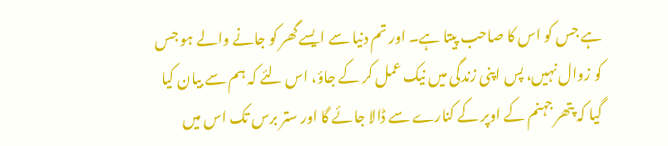ہے جس کو اس کا صاحب پیتا ہے۔ اور تم دنیا سے ایسے گھر کو جانے والے ہو جس کو زوال نہیں، پس اپنی زندگی میں نیک عمل کر کے جاؤ، اس لئے کہ ہم سے بیان کیا گیا کہ پتھر جہنم کے اوپر کے کنارے سے ڈالا جائے گا اور ستر برس تک اس میں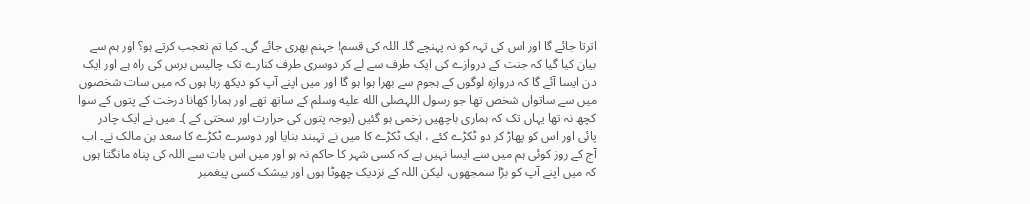اترتا جائے گا اور اس کی تہہ کو نہ پہنچے گا۔ اللہ کی قسم! جہنم بھری جائے گی۔ کیا تم تعجب کرتے ہو؟ اور ہم سے بیان کیا گیا کہ جنت کے دروازے کی ایک طرف سے لے کر دوسری طرف کنارے تک چالیس برس کی راہ ہے اور ایک دن ایسا آئے گا کہ دروازہ لوگوں کے ہجوم سے بھرا ہوا ہو گا اور میں اپنے آپ کو دیکھ رہا ہوں کہ میں سات شخصوں میں سے ساتواں شخص تھا جو رسول اللہصلى الله عليه وسلم کے ساتھ تھے اور ہمارا کھانا درخت کے پتوں کے سوا کچھ نہ تھا یہاں تک کہ ہماری باچھیں زخمی ہو گئیں (بوجہ پتوں کی حرارت اور سختی کے )۔ میں نے ایک چادر پائی اور اس کو پھاڑ کر دو ٹکڑے کئے ، ایک ٹکڑے کا میں نے تہبند بنایا اور دوسرے ٹکڑے کا سعد بن مالک نے۔ اب آج کے روز کوئی ہم میں سے ایسا نہیں ہے کہ کسی شہر کا حاکم نہ ہو اور میں اس بات سے اللہ کی پناہ مانگتا ہوں کہ میں اپنے آپ کو بڑا سمجھوں، لیکن اللہ کے نزدیک چھوٹا ہوں اور بیشک کسی پیغمبر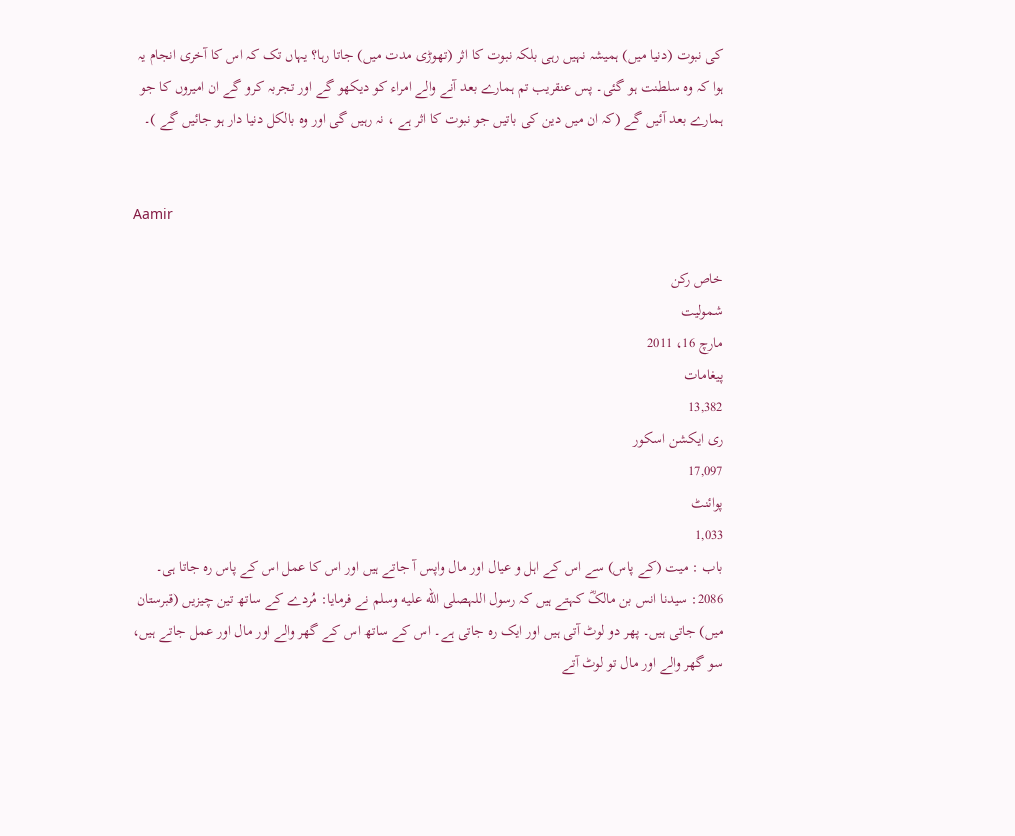کی نبوت (دنیا میں) ہمیشہ نہیں رہی بلکہ نبوت کا اثر (تھوڑی مدت میں) جاتا رہا؟ یہاں تک کہ اس کا آخری انجام یہ ہوا کہ وہ سلطنت ہو گئی۔ پس عنقریب تم ہمارے بعد آنے والے امراء کو دیکھو گے اور تجربہ کرو گے ان امیروں کا جو ہمارے بعد آئیں گے (کہ ان میں دین کی باتیں جو نبوت کا اثر ہے ، نہ رہیں گی اور وہ بالکل دنیا دار ہو جائیں گے )۔


Aamir

خاص رکن
شمولیت
مارچ 16، 2011
پیغامات
13,382
ری ایکشن اسکور
17,097
پوائنٹ
1,033
باب : میت (کے پاس) سے اس کے اہل و عیال اور مال واپس آ جاتے ہیں اور اس کا عمل اس کے پاس رہ جاتا ہی۔
2086: سیدنا انس بن مالکؓ کہتے ہیں کہ رسول اللہصلى الله عليه وسلم نے فرمایا: مُردے کے ساتھ تین چیزیں (قبرستان میں) جاتی ہیں۔ پھر دو لوٹ آتی ہیں اور ایک رہ جاتی ہے۔ اس کے ساتھ اس کے گھر والے اور مال اور عمل جاتے ہیں، سو گھر والے اور مال تو لوٹ آتے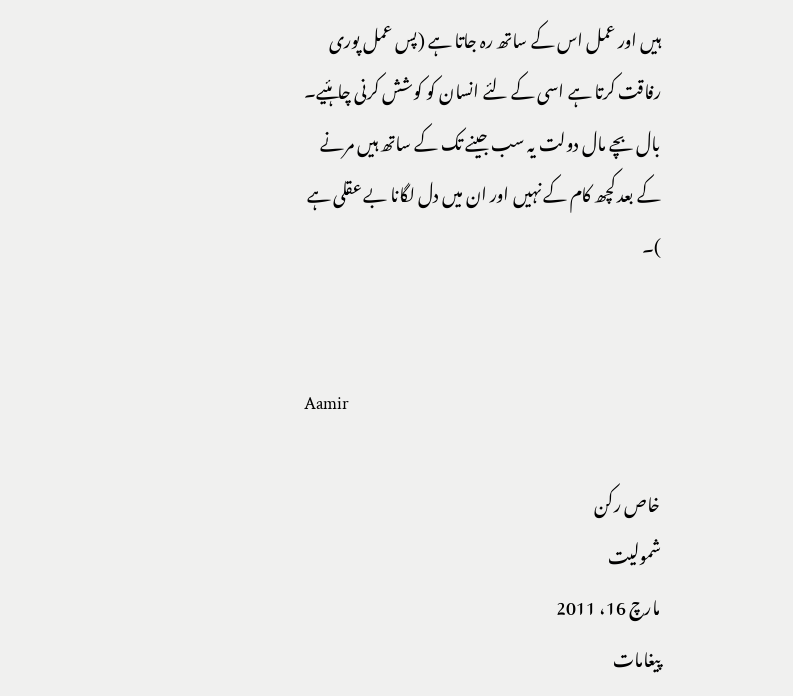ہیں اور عمل اس کے ساتھ رہ جاتا ہے (پس عمل پوری رفاقت کرتا ہے اسی کے لئے انسان کو کوشش کرنی چاہئیے۔ بال بچے مال دولت یہ سب جینے تک کے ساتھ ہیں مرنے کے بعد کچھ کام کے نہیں اور ان میں دل لگانا بے عقلی ہے )۔


Aamir

خاص رکن
شمولیت
مارچ 16، 2011
پیغامات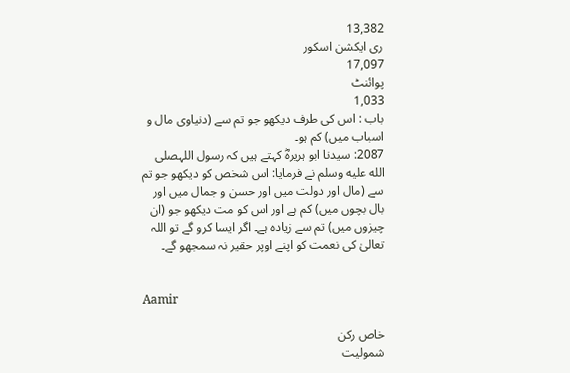13,382
ری ایکشن اسکور
17,097
پوائنٹ
1,033
باب : اس کی طرف دیکھو جو تم سے (دنیاوی مال و اسباب میں) کم ہو۔
2087: سیدنا ابو ہریرہؓ کہتے ہیں کہ رسول اللہصلى الله عليه وسلم نے فرمایا: اس شخص کو دیکھو جو تم سے (مال اور دولت میں اور حسن و جمال میں اور بال بچوں میں) کم ہے اور اس کو مت دیکھو جو (ان چیزوں میں) تم سے زیادہ ہے۔ اگر ایسا کرو گے تو اللہ تعالیٰ کی نعمت کو اپنے اوپر حقیر نہ سمجھو گے۔


Aamir

خاص رکن
شمولیت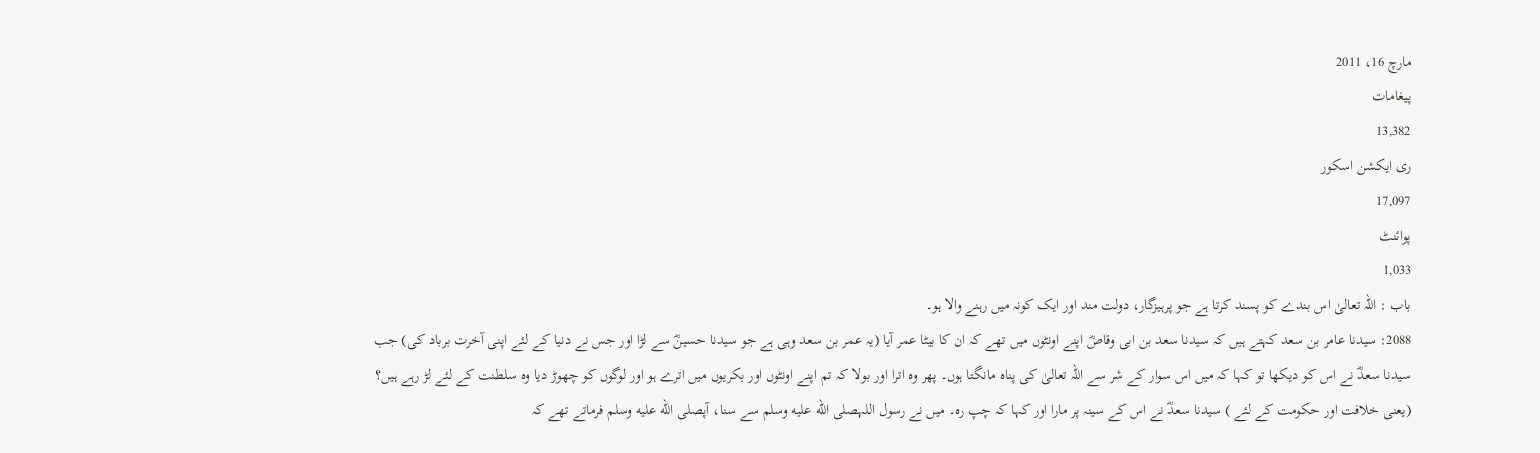مارچ 16، 2011
پیغامات
13,382
ری ایکشن اسکور
17,097
پوائنٹ
1,033
باب : اللہ تعالیٰ اس بندے کو پسند کرتا ہے جو پرہیزگار، دولت مند اور ایک کونہ میں رہنے والا ہو۔
2088: سیدنا عامر بن سعد کہتے ہیں کہ سیدنا سعد بن ابی وقاصؓ اپنے اونٹوں میں تھے کہ ان کا بیٹا عمر آیا (یہ عمر بن سعد وہی ہے جو سیدنا حسینؓ سے لڑا اور جس نے دنیا کے لئے اپنی آخرت برباد کی) جب سیدنا سعدؓ نے اس کو دیکھا تو کہا کہ میں اس سوار کے شر سے اللہ تعالیٰ کی پناہ مانگتا ہوں۔ پھر وہ اترا اور بولا کہ تم اپنے اونٹوں اور بکریوں میں اترے ہو اور لوگوں کو چھوڑ دیا وہ سلطنت کے لئے لڑ رہے ہیں؟ (یعنی خلافت اور حکومت کے لئے ) سیدنا سعدؓ نے اس کے سینہ پر مارا اور کہا کہ چپ رہ۔ میں نے رسول اللہصلى الله عليه وسلم سے سنا، آپصلى الله عليه وسلم فرماتے تھے کہ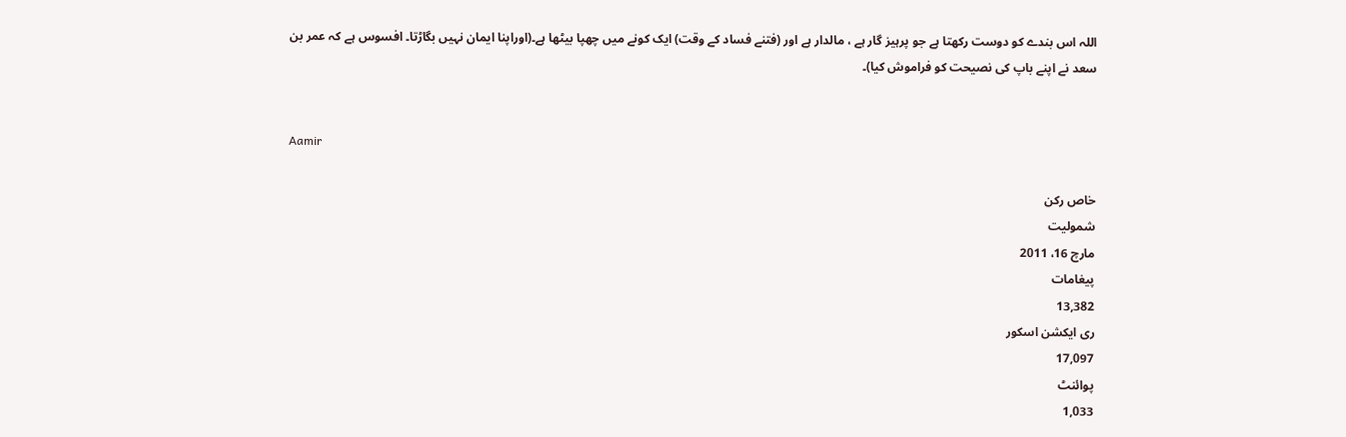اللہ اس بندے کو دوست رکھتا ہے جو پرہیز گار ہے ، مالدار ہے اور (فتنے فساد کے وقت) ایک کونے میں چھپا بیٹھا ہے۔(اوراپنا ایمان نہیں بگاڑتا۔ افسوس ہے کہ عمر بن سعد نے اپنے باپ کی نصیحت کو فراموش کیا)۔


Aamir

خاص رکن
شمولیت
مارچ 16، 2011
پیغامات
13,382
ری ایکشن اسکور
17,097
پوائنٹ
1,033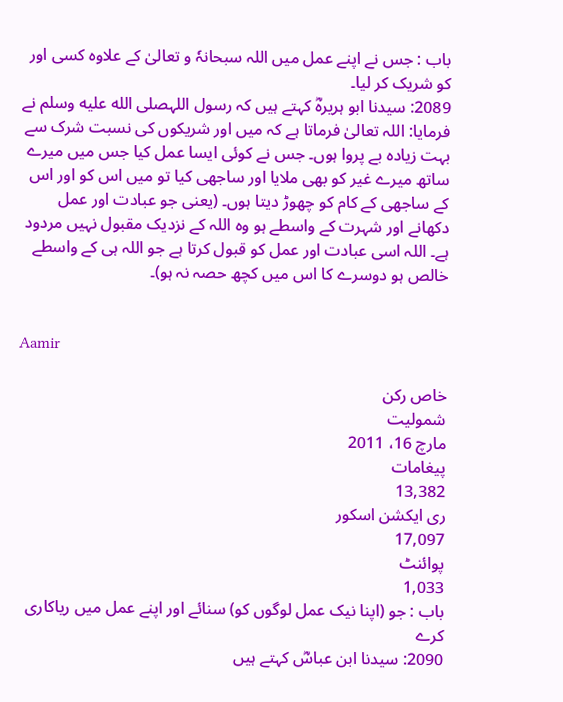باب : جس نے اپنے عمل میں اللہ سبحانہٗ و تعالیٰ کے علاوہ کسی اور کو شریک کر لیا۔
2089: سیدنا ابو ہریرہؓ کہتے ہیں کہ رسول اللہصلى الله عليه وسلم نے فرمایا: اللہ تعالیٰ فرماتا ہے کہ میں اور شریکوں کی نسبت شرک سے بہت زیادہ بے پروا ہوں۔ جس نے کوئی ایسا عمل کیا جس میں میرے ساتھ میرے غیر کو بھی ملایا اور ساجھی کیا تو میں اس کو اور اس کے ساجھی کے کام کو چھوڑ دیتا ہوں۔ (یعنی جو عبادت اور عمل دکھانے اور شہرت کے واسطے ہو وہ اللہ کے نزدیک مقبول نہیں مردود ہے۔ اللہ اسی عبادت اور عمل کو قبول کرتا ہے جو اللہ ہی کے واسطے خالص ہو دوسرے کا اس میں کچھ حصہ نہ ہو)۔


Aamir

خاص رکن
شمولیت
مارچ 16، 2011
پیغامات
13,382
ری ایکشن اسکور
17,097
پوائنٹ
1,033
باب : جو (اپنا نیک عمل لوگوں کو) سنائے اور اپنے عمل میں ریاکاری کرے
2090: سیدنا ابن عباسؓ کہتے ہیں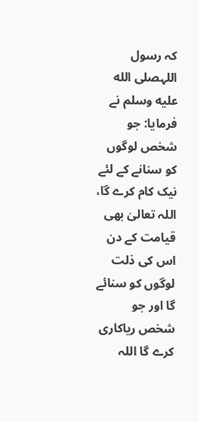کہ رسول اللہصلى الله عليه وسلم نے فرمایا: جو شخص لوگوں کو سنانے کے لئے نیک کام کرے گا، اللہ تعالیٰ بھی قیامت کے دن اس کی ذلت لوگوں کو سنائے گا اور جو شخص ریاکاری کرے گا اللہ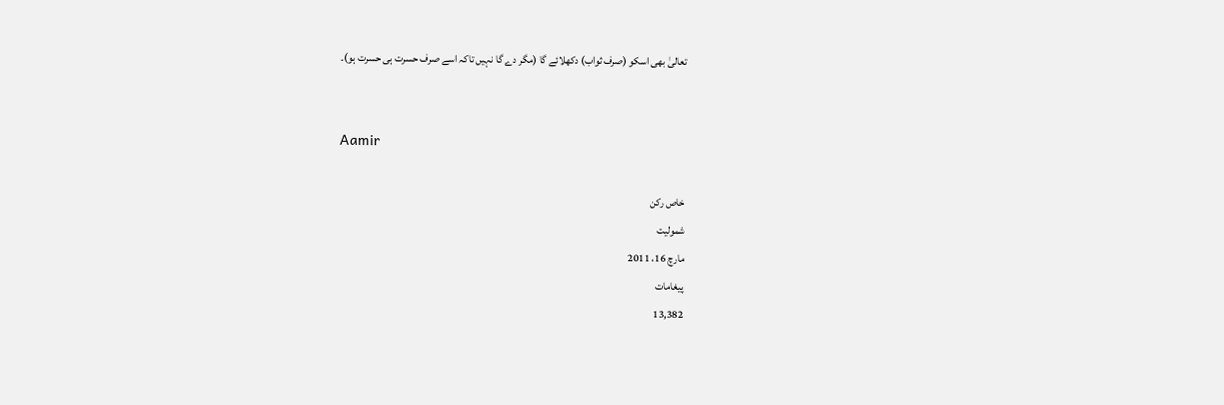تعالیٰ بھی اسکو (صرف ثواب) دکھلائے گا (مگر دے گا نہیں تاکہ اسے صرف حسرت ہی حسرت ہو)۔


Aamir

خاص رکن
شمولیت
مارچ 16، 2011
پیغامات
13,382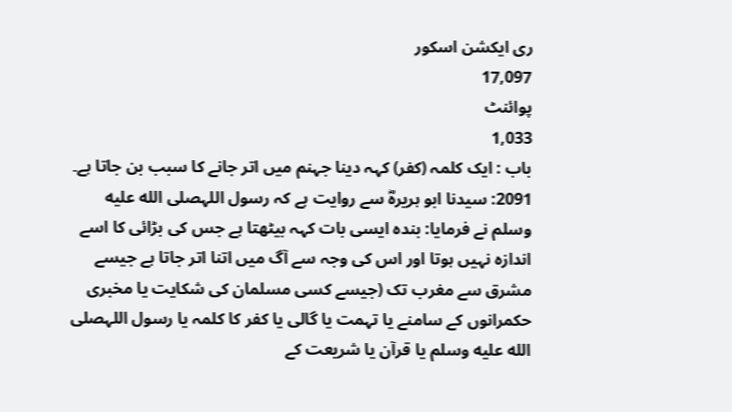ری ایکشن اسکور
17,097
پوائنٹ
1,033
باب : ایک کلمہ (کفر) کہہ دینا جہنم میں اتر جانے کا سبب بن جاتا ہے۔
2091: سیدنا ابو ہریرہؓ سے روایت ہے کہ رسول اللہصلى الله عليه وسلم نے فرمایا: بندہ ایسی بات کہہ بیٹھتا ہے جس کی بڑائی کا اسے اندازہ نہیں ہوتا اور اس کی وجہ سے آگ میں اتنا اتر جاتا ہے جیسے مشرق سے مغرب تک (جیسے کسی مسلمان کی شکایت یا مخبری حکمرانوں کے سامنے یا تہمت یا گالی یا کفر کا کلمہ یا رسول اللہصلى الله عليه وسلم یا قرآن یا شریعت کے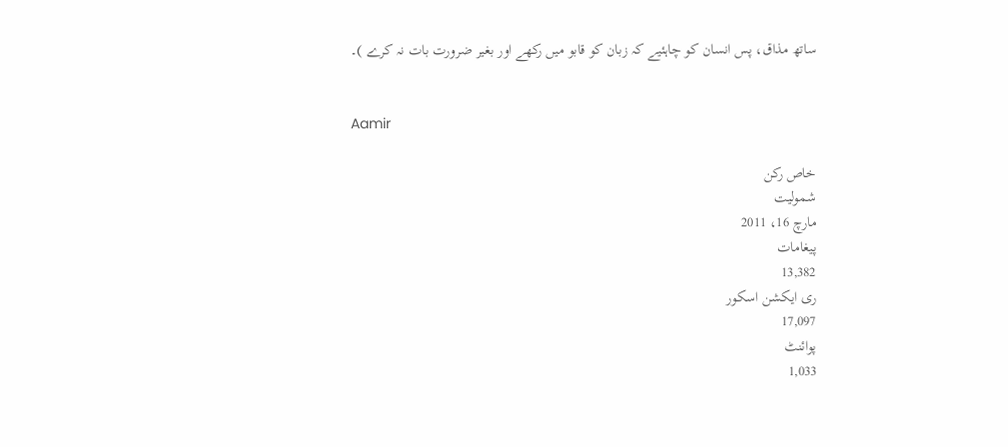ساتھ مذاق، پس انسان کو چاہئیے کہ زبان کو قابو میں رکھے اور بغیر ضرورت بات نہ کرے )۔


Aamir

خاص رکن
شمولیت
مارچ 16، 2011
پیغامات
13,382
ری ایکشن اسکور
17,097
پوائنٹ
1,033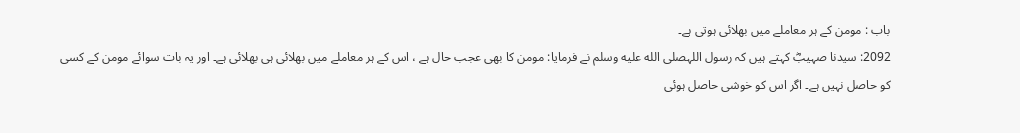باب : مومن کے ہر معاملے میں بھلائی ہوتی ہے۔
2092: سیدنا صہیبؓ کہتے ہیں کہ رسول اللہصلى الله عليه وسلم نے فرمایا: مومن کا بھی عجب حال ہے ، اس کے ہر معاملے میں بھلائی ہی بھلائی ہے۔ اور یہ بات سوائے مومن کے کسی کو حاصل نہیں ہے۔ اگر اس کو خوشی حاصل ہوئی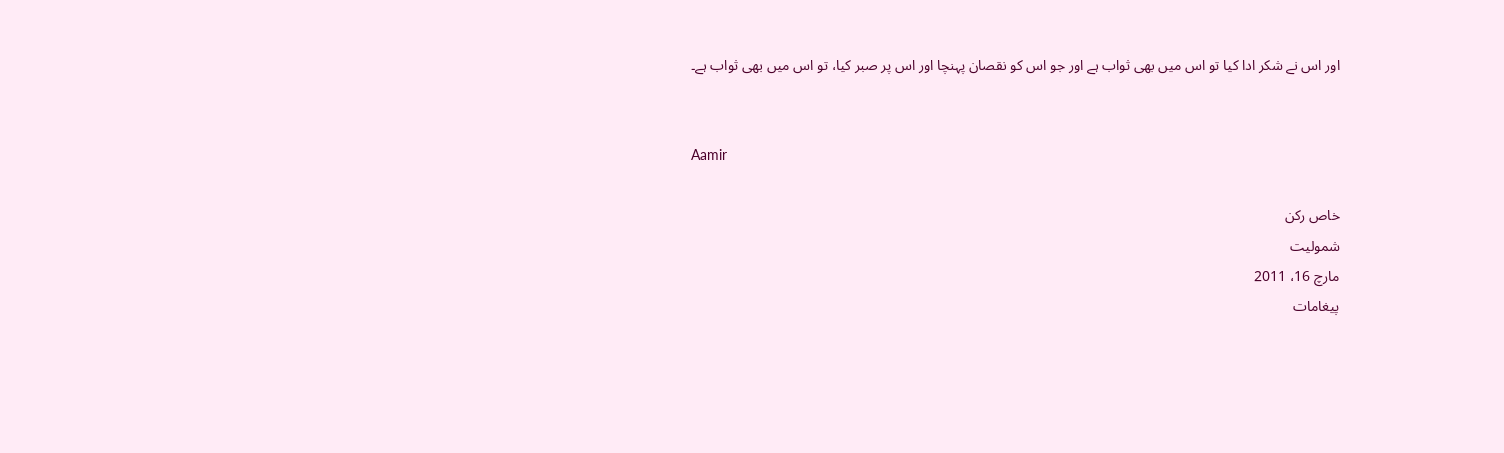اور اس نے شکر ادا کیا تو اس میں بھی ثواب ہے اور جو اس کو نقصان پہنچا اور اس پر صبر کیا، تو اس میں بھی ثواب ہے۔


Aamir

خاص رکن
شمولیت
مارچ 16، 2011
پیغامات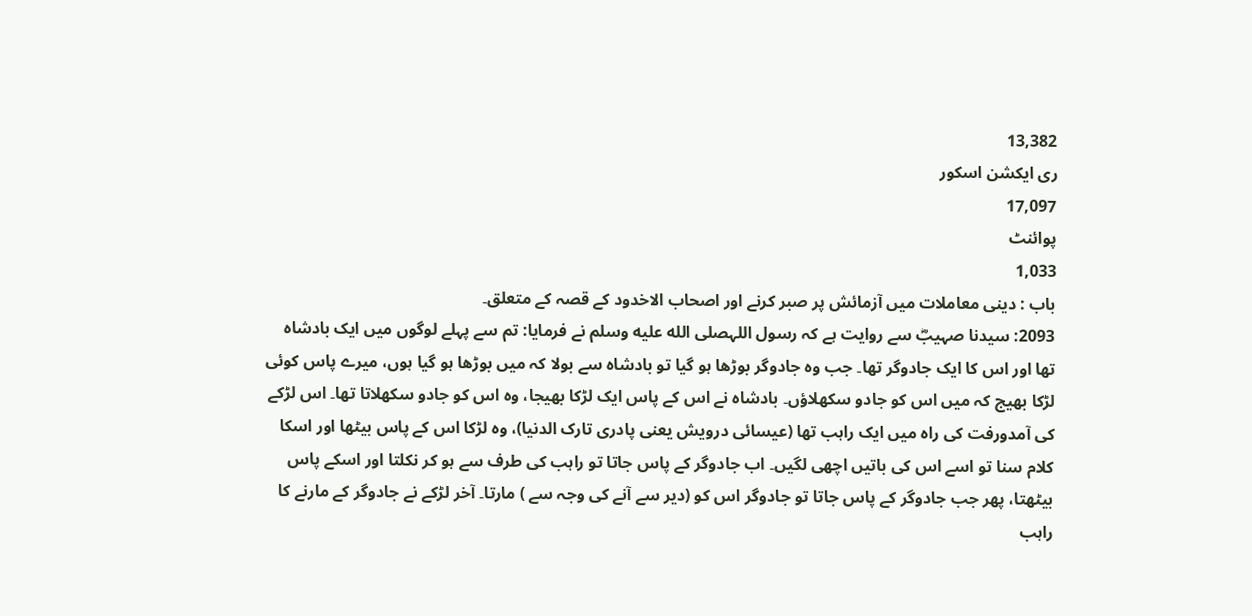13,382
ری ایکشن اسکور
17,097
پوائنٹ
1,033
باب : دینی معاملات میں آزمائش پر صبر کرنے اور اصحاب الاخدود کے قصہ کے متعلق۔
2093: سیدنا صہیبؓ سے روایت ہے کہ رسول اللہصلى الله عليه وسلم نے فرمایا: تم سے پہلے لوگوں میں ایک بادشاہ تھا اور اس کا ایک جادوگر تھا۔ جب وہ جادوگر بوڑھا ہو گیا تو بادشاہ سے بولا کہ میں بوڑھا ہو گیا ہوں، میرے پاس کوئی لڑکا بھیج کہ میں اس کو جادو سکھلاؤں۔ بادشاہ نے اس کے پاس ایک لڑکا بھیجا، وہ اس کو جادو سکھلاتا تھا۔ اس لڑکے کی آمدورفت کی راہ میں ایک راہب تھا (عیسائی درویش یعنی پادری تارک الدنیا)، وہ لڑکا اس کے پاس بیٹھا اور اسکا کلام سنا تو اسے اس کی باتیں اچھی لگیں۔ اب جادوگر کے پاس جاتا تو راہب کی طرف سے ہو کر نکلتا اور اسکے پاس بیٹھتا، پھر جب جادوگر کے پاس جاتا تو جادوگر اس کو (دیر سے آنے کی وجہ سے ) مارتا۔ آخر لڑکے نے جادوگر کے مارنے کا راہب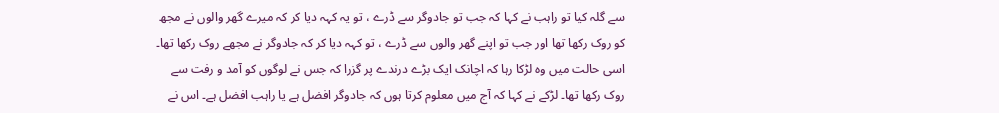سے گلہ کیا تو راہب نے کہا کہ جب تو جادوگر سے ڈرے ، تو یہ کہہ دیا کر کہ میرے گھر والوں نے مجھ کو روک رکھا تھا اور جب تو اپنے گھر والوں سے ڈرے ، تو کہہ دیا کر کہ جادوگر نے مجھے روک رکھا تھا۔ اسی حالت میں وہ لڑکا رہا کہ اچانک ایک بڑے درندے پر گزرا کہ جس نے لوگوں کو آمد و رفت سے روک رکھا تھا۔ لڑکے نے کہا کہ آج میں معلوم کرتا ہوں کہ جادوگر افضل ہے یا راہب افضل ہے۔ اس نے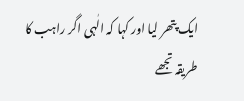ایک پتھر لیا اور کہا کہ الٰہی اگر راہب کا طریقہ تجھے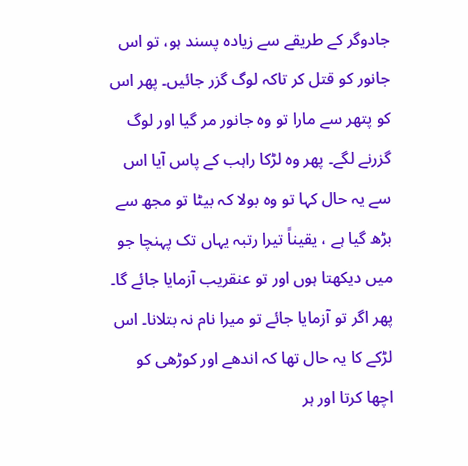جادوگر کے طریقے سے زیادہ پسند ہو، تو اس جانور کو قتل کر تاکہ لوگ گزر جائیں۔ پھر اس کو پتھر سے مارا تو وہ جانور مر گیا اور لوگ گزرنے لگے۔ پھر وہ لڑکا راہب کے پاس آیا اس سے یہ حال کہا تو وہ بولا کہ بیٹا تو مجھ سے بڑھ گیا ہے ، یقیناً تیرا رتبہ یہاں تک پہنچا جو میں دیکھتا ہوں اور تو عنقریب آزمایا جائے گا۔ پھر اگر تو آزمایا جائے تو میرا نام نہ بتلانا۔ اس لڑکے کا یہ حال تھا کہ اندھے اور کوڑھی کو اچھا کرتا اور ہر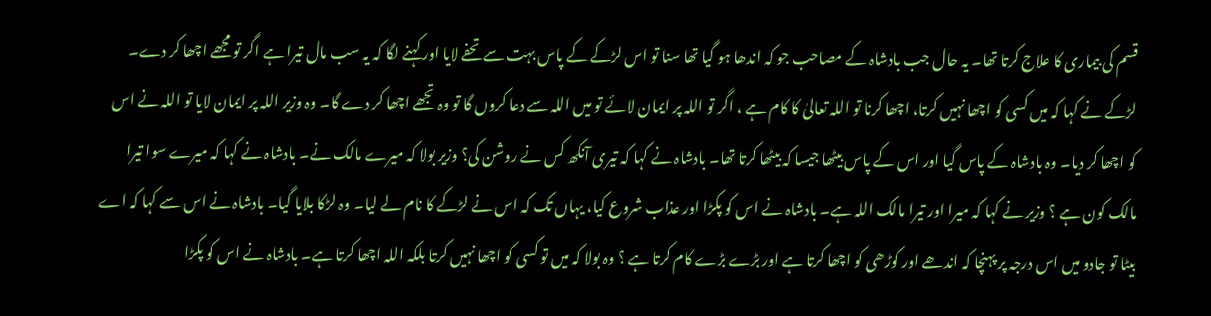قسم کی بیماری کا علاج کرتا تھا۔ یہ حال جب بادشاہ کے مصاحب جو کہ اندھا ہو گیا تھا سنا تو اس لڑکے کے پاس بہت سے تحفے لایا اور کہنے لگا کہ یہ سب مال تیرا ہے اگر تو مجھے اچھا کر دے۔ لڑکے نے کہا کہ میں کسی کو اچھا نہیں کرتا، اچھا کرنا تو اللہ تعالیٰ کا کام ہے ، اگر تو اللہ پر ایمان لائے تو میں اللہ سے دعا کروں گا تو وہ تجھے اچھا کر دے گا۔ وہ وزیر اللہ پر ایمان لایا تو اللہ نے اس کو اچھا کر دیا۔ وہ بادشاہ کے پاس گیا اور اس کے پاس بیٹھا جیسا کہ بیٹھا کرتا تھا۔ بادشاہ نے کہا کہ تیری آنکھ کس نے روشن کی؟ وزیر بولا کہ میرے مالک نے۔ بادشاہ نے کہا کہ میرے سوا تیرا مالک کون ہے ؟ وزیر نے کہا کہ میرا اور تیرا مالک اللہ ہے۔ بادشاہ نے اس کو پکڑا اور عذاب شروع کیا، یہاں تک کہ اس نے لڑکے کا نام لے لیا۔ وہ لڑکا بلایا گیا۔ بادشاہ نے اس سے کہا کہ اے بیٹا تو جادو میں اس درجہ پر پہنچا کہ اندھے اور کوڑھی کو اچھا کرتا ہے اور بڑے بڑے کام کرتا ہے ؟ وہ بولا کہ میں تو کسی کو اچھا نہیں کرتا بلکہ اللہ اچھا کرتا ہے۔ بادشاہ نے اس کو پکڑا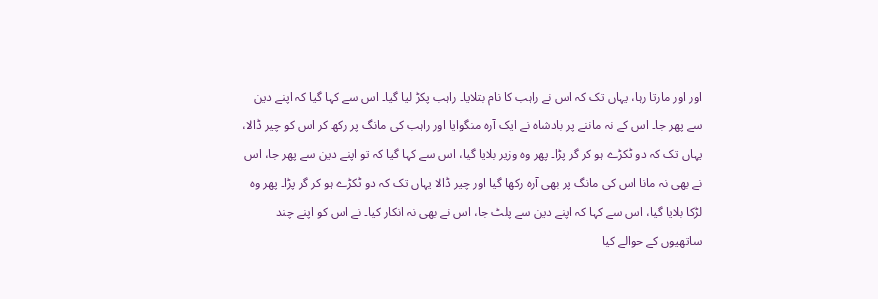اور اور مارتا رہا، یہاں تک کہ اس نے راہب کا نام بتلایا۔ راہب پکڑ لیا گیا۔ اس سے کہا گیا کہ اپنے دین سے پھر جا۔ اس کے نہ ماننے پر بادشاہ نے ایک آرہ منگوایا اور راہب کی مانگ پر رکھ کر اس کو چیر ڈالا، یہاں تک کہ دو ٹکڑے ہو کر گر پڑا۔ پھر وہ وزیر بلایا گیا، اس سے کہا گیا کہ تو اپنے دین سے پھر جا، اس نے بھی نہ مانا اس کی مانگ پر بھی آرہ رکھا گیا اور چیر ڈالا یہاں تک کہ دو ٹکڑے ہو کر گر پڑا۔ پھر وہ لڑکا بلایا گیا، اس سے کہا کہ اپنے دین سے پلٹ جا، اس نے بھی نہ انکار کیا۔ نے اس کو اپنے چند ساتھیوں کے حوالے کیا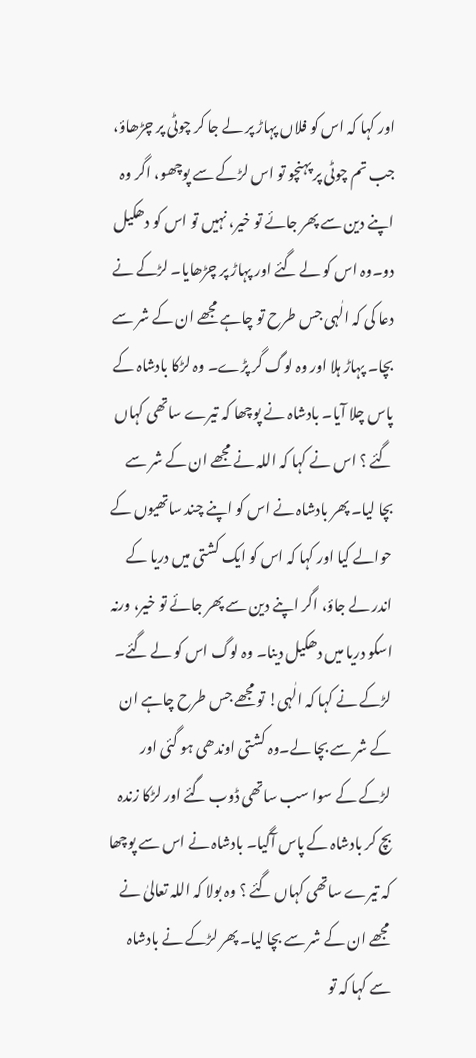اور کہا کہ اس کو فلاں پہاڑ پر لے جا کر چوٹی پر چڑھاؤ، جب تم چوٹی پر پہنچو تو اس لڑکے سے پوچھو، اگر وہ اپنے دین سے پھر جائے تو خیر، نہیں تو اس کو دھکیل دو۔وہ اس کو لے گئے اور پہاڑ پر چڑھایا۔ لڑکے نے دعا کی کہ الٰہی جس طرح تو چاہے مجھے ان کے شر سے بچا۔ پہاڑ ہلا اور وہ لوگ گر پڑے۔ وہ لڑکا بادشاہ کے پاس چلا آیا۔ بادشاہ نے پوچھا کہ تیرے ساتھی کہاں گئے ؟ اس نے کہا کہ اللہ نے مجھے ان کے شر سے بچا لیا۔ پھر بادشاہ نے اس کو اپنے چند ساتھیوں کے حوالے کیا اور کہا کہ اس کو ایک کشتی میں دریا کے اندر لے جاؤ، اگر اپنے دین سے پھر جائے تو خیر، ورنہ اسکو دریا میں دھکیل دینا۔ وہ لوگ اس کو لے گئے۔ لڑکے نے کہا کہ الٰہی! تو مجھے جس طرح چاہے ان کے شر سے بچا لے۔وہ کشتی اوندھی ہو گئی اور لڑکے کے سوا سب ساتھی ڈوب گئے اور لڑکا زندہ بچ کر بادشاہ کے پاس آگیا۔ بادشاہ نے اس سے پوچھا کہ تیرے ساتھی کہاں گئے ؟ وہ بولا کہ اللہ تعالیٰ نے مجھے ان کے شر سے بچا لیا۔ پھر لڑکے نے بادشاہ سے کہا کہ تو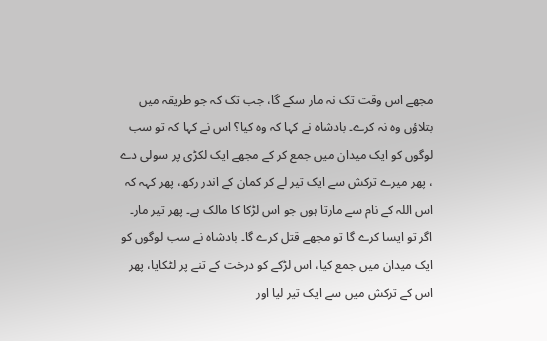مجھے اس وقت تک نہ مار سکے گا، جب تک کہ جو طریقہ میں بتلاؤں وہ نہ کرے۔ بادشاہ نے کہا کہ وہ کیا؟ اس نے کہا کہ تو سب لوگوں کو ایک میدان میں جمع کر کے مجھے ایک لکڑی پر سولی دے ، پھر میرے ترکش سے ایک تیر لے کر کمان کے اندر رکھ، پھر کہہ کہ اس اللہ کے نام سے مارتا ہوں جو اس لڑکا کا مالک ہے۔ پھر تیر مار۔ اگر تو ایسا کرے گا تو مجھے قتل کرے گا۔ بادشاہ نے سب لوگوں کو ایک میدان میں جمع کیا، اس لڑکے کو درخت کے تنے پر لٹکایا، پھر اس کے ترکش میں سے ایک تیر لیا اور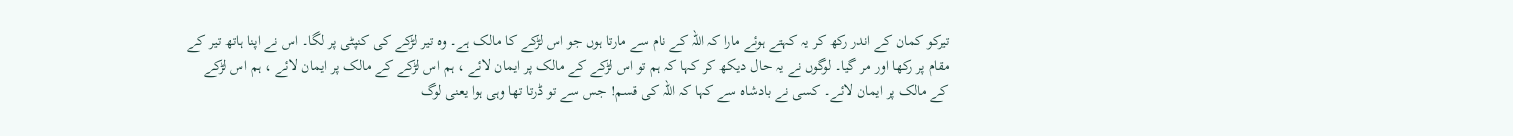تیرکو کمان کے اندر رکھ کر یہ کہتے ہوئے مارا کہ اللہ کے نام سے مارتا ہوں جو اس لڑکے کا مالک ہے۔ وہ تیر لڑکے کی کنپٹی پر لگا۔ اس نے اپنا ہاتھ تیر کے مقام پر رکھا اور مر گیا۔ لوگوں نے یہ حال دیکھ کر کہا کہ ہم تو اس لڑکے کے مالک پر ایمان لائے ، ہم اس لڑکے کے مالک پر ایمان لائے ، ہم اس لڑکے کے مالک پر ایمان لائے۔ کسی نے بادشاہ سے کہا کہ اللہ کی قسم! جس سے تو ڈرتا تھا وہی ہوا یعنی لوگ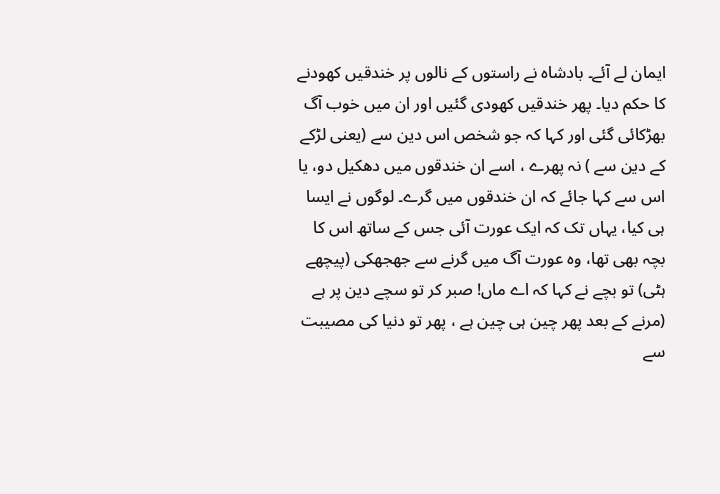ایمان لے آئے۔ بادشاہ نے راستوں کے نالوں پر خندقیں کھودنے کا حکم دیا۔ پھر خندقیں کھودی گئیں اور ان میں خوب آگ بھڑکائی گئی اور کہا کہ جو شخص اس دین سے (یعنی لڑکے کے دین سے ) نہ پھرے ، اسے ان خندقوں میں دھکیل دو، یا اس سے کہا جائے کہ ان خندقوں میں گرے۔ لوگوں نے ایسا ہی کیا، یہاں تک کہ ایک عورت آئی جس کے ساتھ اس کا بچہ بھی تھا، وہ عورت آگ میں گرنے سے جھجھکی (پیچھے ہٹی) تو بچے نے کہا کہ اے ماں! صبر کر تو سچے دین پر ہے (مرنے کے بعد پھر چین ہی چین ہے ، پھر تو دنیا کی مصیبت سے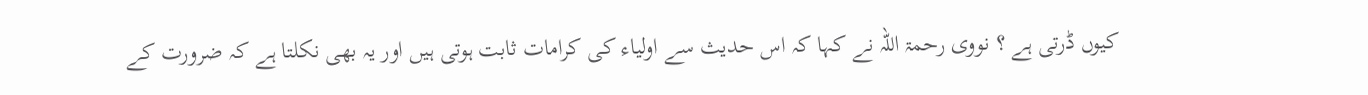کیوں ڈرتی ہے ؟ نووی رحمۃ اللہ نے کہا کہ اس حدیث سے اولیاء کی کرامات ثابت ہوتی ہیں اور یہ بھی نکلتا ہے کہ ضرورت کے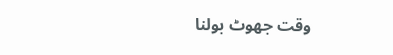وقت جھوٹ بولنا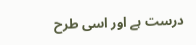درست ہے اور اسی طرح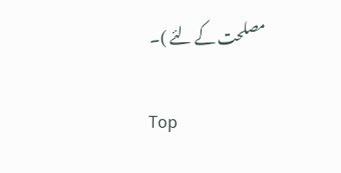مصلحت کے لئے )۔

Top